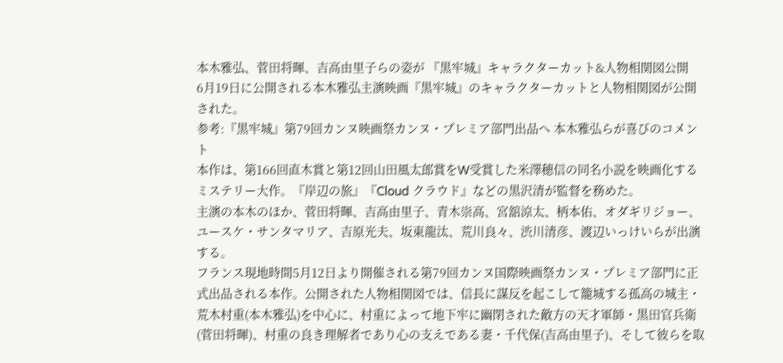本木雅弘、菅田将暉、吉高由里子らの姿が 『黒牢城』キャラクターカット&人物相関図公開
6月19日に公開される本木雅弘主演映画『黒牢城』のキャラクターカットと人物相関図が公開された。
参考:『黒牢城』第79回カンヌ映画祭カンヌ・プレミア部門出品へ 本木雅弘らが喜びのコメント
本作は、第166回直木賞と第12回山田風太郎賞をW受賞した米澤穂信の同名小説を映画化するミステリー大作。『岸辺の旅』『Cloud クラウド』などの黒沢清が監督を務めた。
主演の本木のほか、菅田将暉、吉高由里子、青木崇高、宮舘涼太、柄本佑、オダギリジョー、ユースケ・サンタマリア、吉原光夫、坂東龍汰、荒川良々、渋川清彦、渡辺いっけいらが出演する。
フランス現地時間5月12日より開催される第79回カンヌ国際映画祭カンヌ・プレミア部門に正式出品される本作。公開された人物相関図では、信長に謀反を起こして籠城する孤高の城主・荒木村重(本木雅弘)を中心に、村重によって地下牢に幽閉された敵方の天才軍師・黒田官兵衛(菅田将暉)、村重の良き理解者であり心の支えである妻・千代保(吉高由里子)、そして彼らを取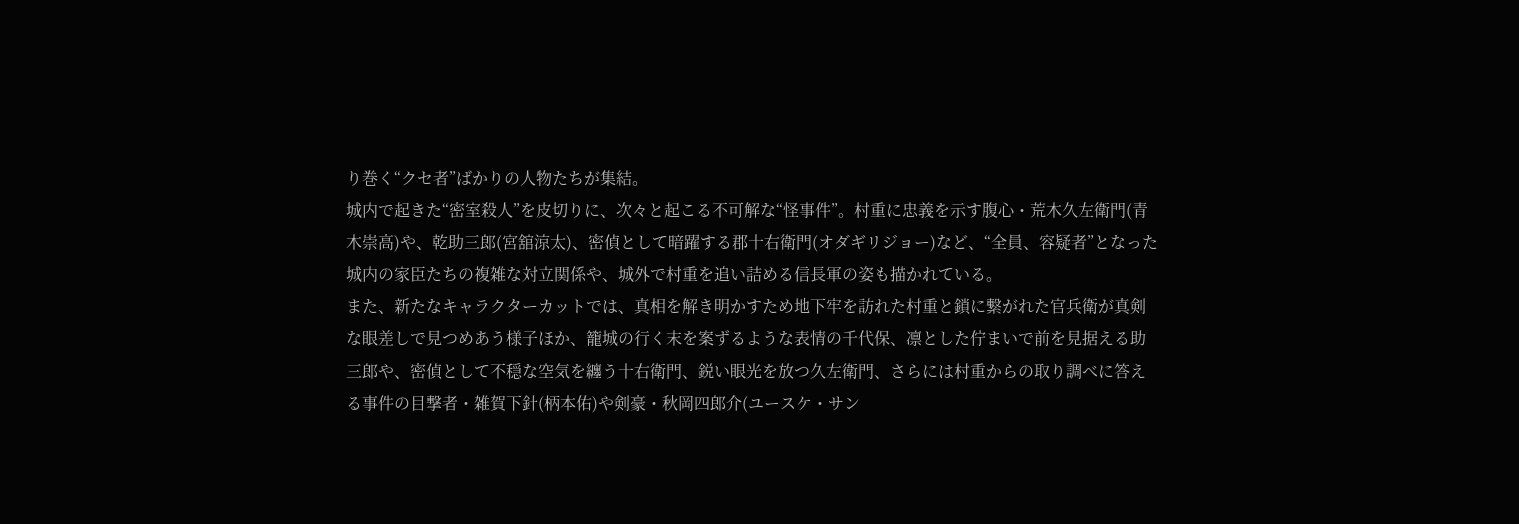り巻く“クセ者”ばかりの人物たちが集結。
城内で起きた“密室殺人”を皮切りに、次々と起こる不可解な“怪事件”。村重に忠義を示す腹心・荒木久左衛門(青木崇高)や、乾助三郎(宮舘涼太)、密偵として暗躍する郡十右衛門(オダギリジョー)など、“全員、容疑者”となった城内の家臣たちの複雑な対立関係や、城外で村重を追い詰める信長軍の姿も描かれている。
また、新たなキャラクターカットでは、真相を解き明かすため地下牢を訪れた村重と鎖に繋がれた官兵衛が真剣な眼差しで見つめあう様子ほか、籠城の行く末を案ずるような表情の千代保、凛とした佇まいで前を見据える助三郎や、密偵として不穏な空気を纏う十右衛門、鋭い眼光を放つ久左衛門、さらには村重からの取り調べに答える事件の目撃者・雑賀下針(柄本佑)や剣豪・秋岡四郎介(ユースケ・サン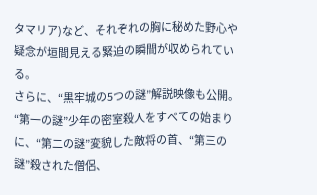タマリア)など、それぞれの胸に秘めた野心や疑念が垣間見える緊迫の瞬間が収められている。
さらに、“黒牢城の5つの謎”解説映像も公開。“第一の謎”少年の密室殺人をすべての始まりに、“第二の謎”変貌した敵将の首、“第三の謎”殺された僧侶、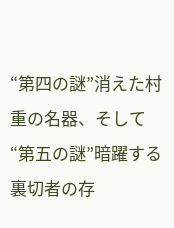“第四の謎”消えた村重の名器、そして“第五の謎”暗躍する裏切者の存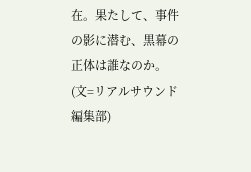在。果たして、事件の影に潜む、黒幕の正体は誰なのか。
(文=リアルサウンド編集部)